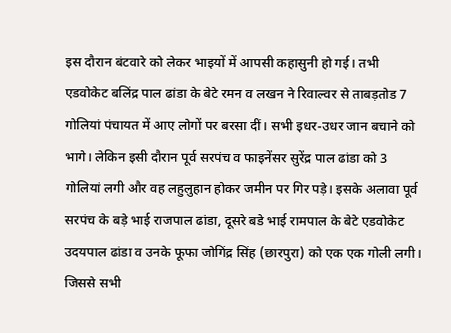इस दौरान बंटवारे को लेकर भाइयों में आपसी कहासुनी हो गई। तभी एडवोकेट बलिंद्र पाल ढांडा के बेटे रमन व लखन ने रिवाल्वर से ताबड़तोड 7 गोलियां पंचायत में आए लोगों पर बरसा दीं। सभी इधर-उधर जान बचाने को भागे। लेकिन इसी दौरान पूर्व सरपंच व फाइनेंसर सुरेंद्र पाल ढांडा को 3 गोलियां लगी और वह लहुलुहान होकर जमीन पर गिर पड़े। इसके अलावा पूर्व सरपंच के बड़े भाई राजपाल ढांडा, दूसरे बडे भाई रामपाल के बेटे एडवोकेट उदयपाल ढांडा व उनके फूफा जोगिंद्र सिंह (छारपुरा) को एक एक गोली लगी। जिससे सभी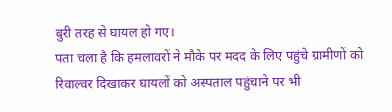बुरी तरह से घायल हो गए।
पता चला है कि हमलावरों ने मौके पर मदद के लिए पहुंचे ग्रामीणों को रिवाल्वर दिखाकर घायलों को अस्पताल पहुंचाने पर भी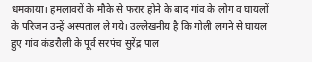धमकाया। हमलावरों के मौके से फरार होने के बाद गांव के लोग व घायलों के परिजन उन्हें अस्पताल ले गये। उल्लेखनीय है कि गोली लगने से घायल हुए गांव कंडरौली के पूर्व सरपंच सुरेंद्र पाल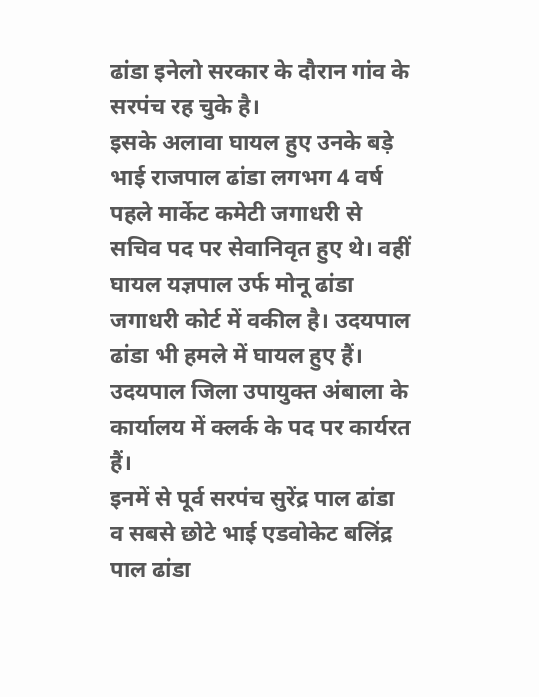ढांडा इनेलो सरकार के दौरान गांव के सरपंच रह चुके है।
इसके अलावा घायल हुए उनके बड़े भाई राजपाल ढांडा लगभग 4 वर्ष पहले मार्केट कमेटी जगाधरी से सचिव पद पर सेवानिवृत हुए थे। वहीं घायल यज्ञपाल उर्फ मोनू ढांडा जगाधरी कोर्ट में वकील है। उदयपाल ढांडा भी हमले में घायल हुए हैं। उदयपाल जिला उपायुक्त अंबाला के कार्यालय में क्लर्क के पद पर कार्यरत हैं।
इनमें से पूर्व सरपंच सुरेंद्र पाल ढांडा व सबसे छोटे भाई एडवोकेट बलिंद्र पाल ढांडा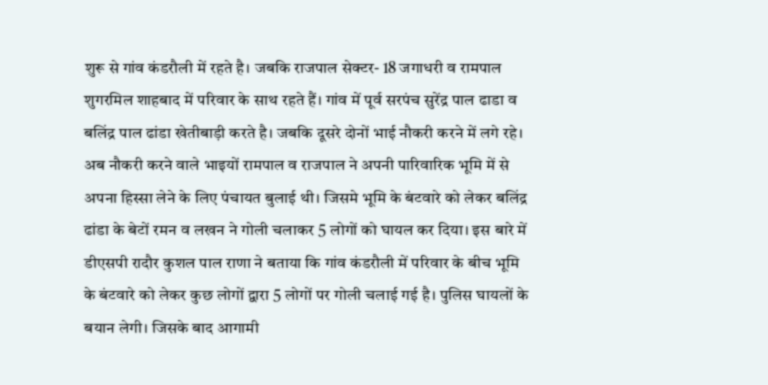शुरू से गांव कंडरौली में रहते है। जबकि राजपाल सेक्टर- 18 जगाधरी व रामपाल शुगरमिल शाहबाद में परिवार के साथ रहते हैं। गांव में पूर्व सरपंच सुरेंद्र पाल ढाडा व बलिंद्र पाल ढांडा खेतीबाड़ी करते है। जबकि दूसरे दोनों भाई नौकरी करने में लगे रहे।
अब नौकरी करने वाले भाइयों रामपाल व राजपाल ने अपनी पारिवारिक भूमि में से अपना हिस्सा लेने के लिए पंचायत बुलाई थी। जिसमे भूमि के बंटवारे को लेकर बलिंद्र ढांडा के बेटों रमन व लखन ने गोली चलाकर 5 लोगों को घायल कर दिया। इस बारे में डीएसपी रादौर कुशल पाल राणा ने बताया कि गांव कंडरौली में परिवार के बीच भूमि के बंटवारे को लेकर कुछ लोगों द्वारा 5 लोगों पर गोली चलाई गई है। पुलिस घायलों के बयान लेगी। जिसके बाद आगामी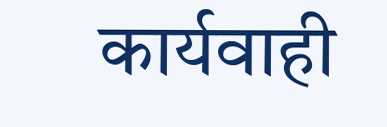कार्यवाही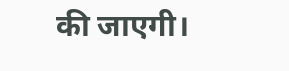की जाएगी।